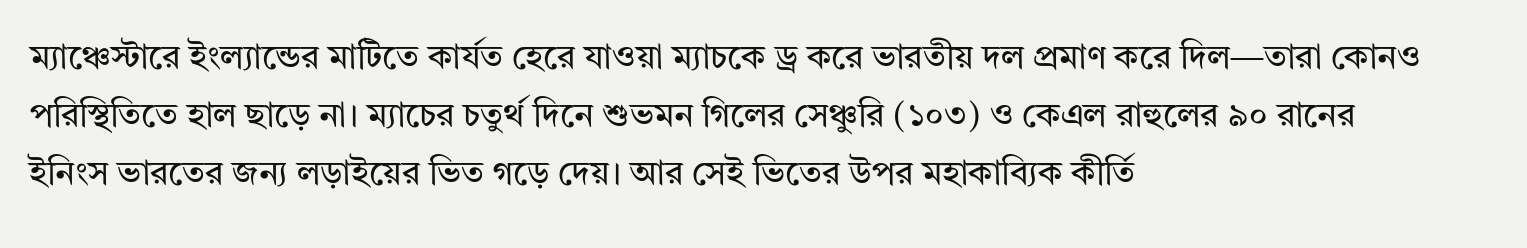ম্যাঞ্চেস্টারে ইংল্যান্ডের মাটিতে কার্যত হেরে যাওয়া ম্যাচকে ড্র করে ভারতীয় দল প্রমাণ করে দিল—তারা কোনও পরিস্থিতিতে হাল ছাড়ে না। ম্যাচের চতুর্থ দিনে শুভমন গিলের সেঞ্চুরি (১০৩) ও কেএল রাহুলের ৯০ রানের ইনিংস ভারতের জন্য লড়াইয়ের ভিত গড়ে দেয়। আর সেই ভিতের উপর মহাকাব্যিক কীর্তি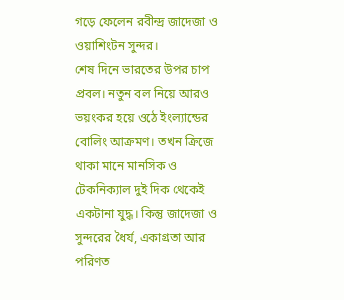গড়ে ফেলেন রবীন্দ্র জাদেজা ও ওয়াশিংটন সুন্দর।
শেষ দিনে ভারতের উপর চাপ প্রবল। নতুন বল নিয়ে আরও ভয়ংকর হয়ে ওঠে ইংল্যান্ডের বোলিং আক্রমণ। তখন ক্রিজে থাকা মানে মানসিক ও টেকনিক্যাল দুই দিক থেকেই একটানা যুদ্ধ। কিন্তু জাদেজা ও সুন্দরের ধৈর্য, একাগ্রতা আর পরিণত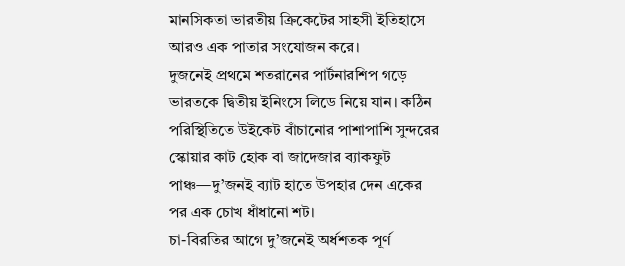মানসিকতা ভারতীয় ক্রিকেটের সাহসী ইতিহাসে আরও এক পাতার সংযোজন করে।
দুজনেই প্রথমে শতরানের পার্টনারশিপ গড়ে ভারতকে দ্বিতীয় ইনিংসে লিডে নিয়ে যান। কঠিন পরিস্থিতিতে উইকেট বাঁচানোর পাশাপাশি সুন্দরের স্কোয়ার কাট হোক বা জাদেজার ব্যাকফুট পাঞ্চ—দু’জনই ব্যাট হাতে উপহার দেন একের পর এক চোখ ধাঁধানো শট।
চা-বিরতির আগে দু’জনেই অর্ধশতক পূর্ণ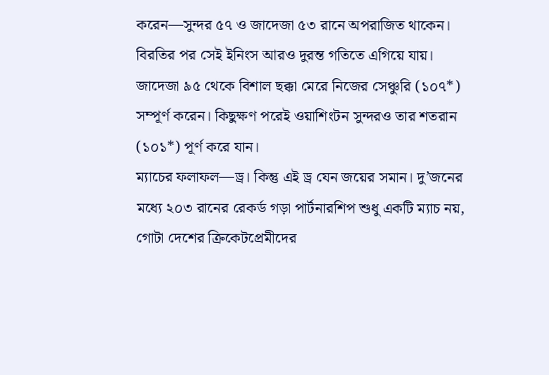করেন—সুন্দর ৫৭ ও জাদেজা ৫৩ রানে অপরাজিত থাকেন। বিরতির পর সেই ইনিংস আরও দুরন্ত গতিতে এগিয়ে যায়। জাদেজা ৯৫ থেকে বিশাল ছক্কা মেরে নিজের সেঞ্চুরি (১০৭*) সম্পূর্ণ করেন। কিছুক্ষণ পরেই ওয়াশিংটন সুন্দরও তার শতরান (১০১*) পূর্ণ করে যান।
ম্যাচের ফলাফল—ড্র। কিন্তু এই ড্র যেন জয়ের সমান। দু’জনের মধ্যে ২০৩ রানের রেকর্ড গড়া পার্টনারশিপ শুধু একটি ম্যাচ নয়, গোটা দেশের ক্রিকেটপ্রেমীদের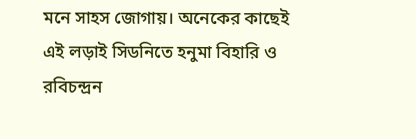মনে সাহস জোগায়। অনেকের কাছেই এই লড়াই সিডনিতে হনুমা বিহারি ও রবিচন্দ্রন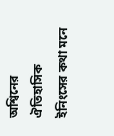অশ্বিনের ঐতিহাসিক ইনিংসের কথা মনে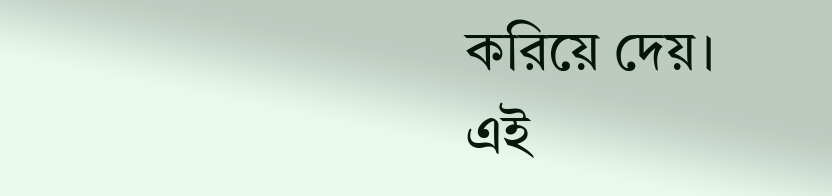করিয়ে দেয়।
এই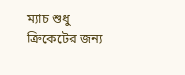ম্যাচ শুধু ক্রিকেটের জন্য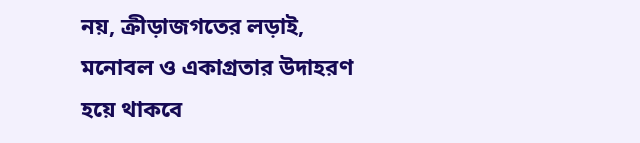নয়, ক্রীড়াজগতের লড়াই, মনোবল ও একাগ্রতার উদাহরণ হয়ে থাকবে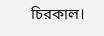চিরকাল।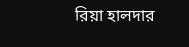রিয়া হালদার